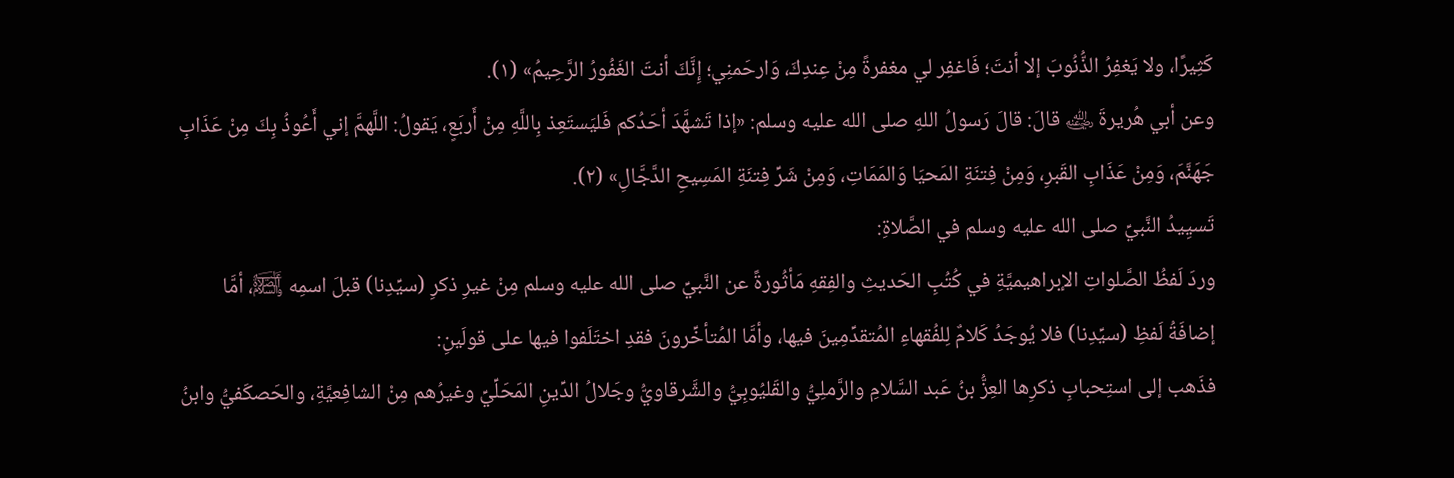كَثِيرًا، ولا يَغفِرُ الذُّنُوبَ إلا أنتَ؛ فَاغفِر لي مغفرةً مِنْ عِندِكَ، وَارحَمنِي؛ إِنَّكَ أنتَ الغَفُورُ الرَّحِيمُ» (١).
وعن أبي هُريرةَ ﵁ قالَ: قالَ رَسولُ اللهِ صلى الله عليه وسلم: «إذا تَشهَّدَ أحَدُكم فَليَستَعِذ بِاللَّهِ مِنْ أَربَعٍ، يَقولُ: اللَّهمَّ إني أَعُوذُ بِكَ مِنْ عَذَابِ جَهَنَّمَ، وَمِنْ عَذَابِ القَبرِ، وَمِنْ فِتنَةِ المَحيَا وَالمَمَاتِ، وَمِنْ شَرِّ فِتنَةِ المَسِيحِ الدَّجَّالِ» (٢).
تَسيِيدُ النَّبيِّ صلى الله عليه وسلم في الصَّلاةِ:
وردَ لَفظُ الصَّلواتِ الإبراهيميَّةِ في كُتُبِ الحَديثِ والفِقهِ مَأثُورةً عن النَّبيِّ صلى الله عليه وسلم مِنْ غيرِ ذكرِ (سيِّدِنا) قبلَ اسمِه ﵊، أمَّا إضافَةُ لَفظِ (سيِّدِنا) فلا يُوجَدُ كَلامٌ لِلفُقهاءِ المُتقدِّمِينَ فيها، وأمَّا المُتأخِّرونَ فقدِ اختَلَفوا فيها على قولَينِ:
فذَهب إلى استِحبابِ ذكرِها العِزُّ بنُ عَبد السَّلامِ والرَّملِيُّ والقَليُوبِيُّ والشَّرقاويُّ وجَلالُ الدِّينِ المَحَلِّيِّ وغيرُهم مِنْ الشافِعيَّةِ، والحَصكَفيُّ وابنُ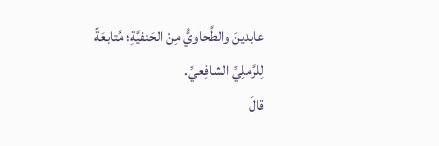عابدينَ والطَّحاويُّ مِنْ الحَنفيَّةِ؛ مُتابعَةً لِلرَّملِيِّ الشافِعيِّ.
قالَ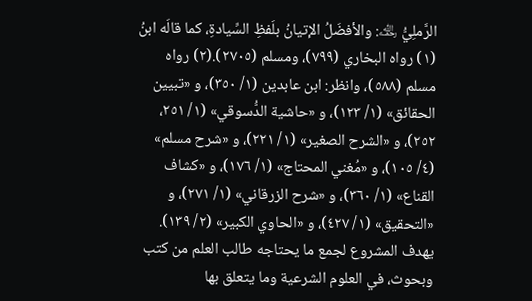الرَّملِيُّ ﵀: والأفضَلُ الإتيانُ بلَفظِ السِّيادةِ، كما قالَه ابنُ
(١) رواه البخاري (٧٩٩)، ومسلم (٢٧٠٥).(٢) رواه مسلم (٥٨٨)، وانظر: ابن عابدين (١/ ٣٥٠)، و «تبيين الحقائق» (١/ ١٢٣)، و «حاشية الدُّسوقي» (١/ ٢٥١، ٢٥٢)، و «الشرح الصغير» (١/ ٢٢١)، و «شرح مسلم» (٤/ ١٠٥)، و «مُغني المحتاج» (١/ ١٧٦)، و «كشاف القناع» (١/ ٣٦٠)، و «شرح الزرقاني» (١/ ٢٧١)، و «التحقيق» (١/ ٤٢٧)، و «الحاوي الكبير» (٢/ ١٣٩).
يهدف المشروع لجمع ما يحتاجه طالب العلم من كتب وبحوث، في العلوم الشرعية وما يتعلق بها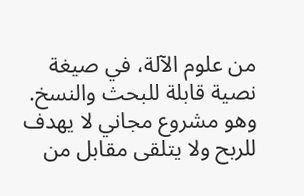من علوم الآلة، في صيغة نصية قابلة للبحث والنسخ.
وهو مشروع مجاني لا يهدف للربح ولا يتلقى مقابل من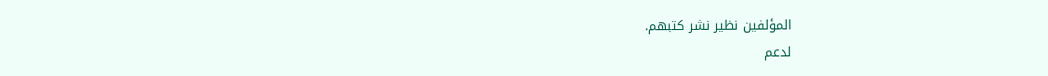المؤلفين نظير نشر كتبهم.
لدعم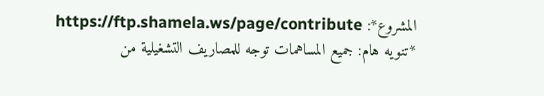المشروع*: https://ftp.shamela.ws/page/contribute
*تنويه هام: جميع المساهمات توجه للمصاريف التشغيلية من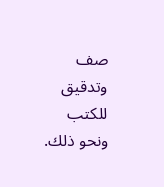صف وتدقيق للكتب ونحو ذلك.